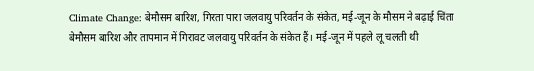Climate Change: बेमौसम बारिश, गिरता पारा जलवायु परिवर्तन के संकेत, मई-जून के मौसम ने बढ़ाई चिंता
बेमौसम बारिश और तापमान में गिरावट जलवायु परिवर्तन के संकेत हैं। मई-जून में पहले लू चलती थी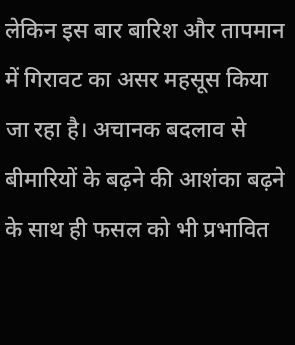लेकिन इस बार बारिश और तापमान में गिरावट का असर महसूस किया जा रहा है। अचानक बदलाव से बीमारियों के बढ़ने की आशंका बढ़ने के साथ ही फसल को भी प्रभावित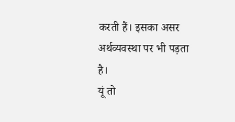करती हैं। इसका असर अर्थव्यवस्था पर भी पड़ता है।
यूं तो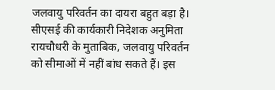जलवायु परिवर्तन का दायरा बहुत बड़ा है। सीएसई की कार्यकारी निदेशक अनुमिता रायचौधरी के मुताबिक, जलवायु परिवर्तन को सीमाओं में नहीं बांध सकते हैं। इस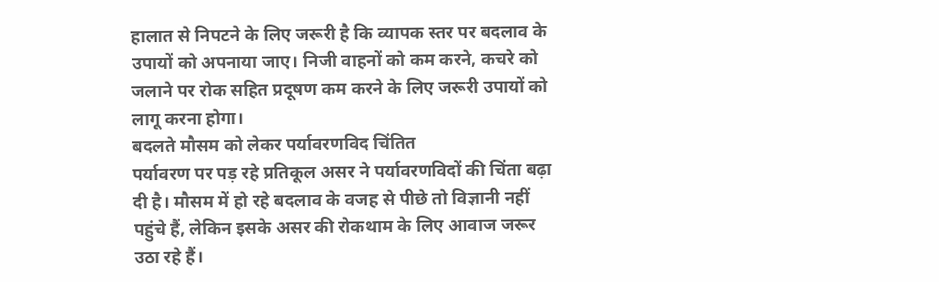हालात से निपटने के लिए जरूरी है कि व्यापक स्तर पर बदलाव के उपायों को अपनाया जाए। निजी वाहनों को कम करने, कचरे को जलाने पर रोक सहित प्रदूषण कम करने के लिए जरूरी उपायों को लागू करना होगा।
बदलते मौसम को लेकर पर्यावरणविद चिंतित
पर्यावरण पर पड़ रहे प्रतिकूल असर ने पर्यावरणविदों की चिंता बढ़ा दी है। मौसम में हो रहे बदलाव के वजह से पीछे तो विज्ञानी नहीं पहुंचे हैं, लेकिन इसके असर की रोकथाम के लिए आवाज जरूर उठा रहे हैं।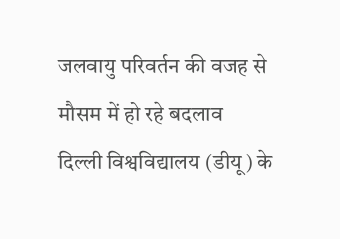जलवायु परिवर्तन की वजह से मौसम में हो रहे बदलाव
दिल्ली विश्वविद्यालय (डीयू) के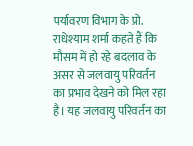पर्यावरण विभाग के प्रो. राधेश्याम शर्मा कहते हैं कि मौसम में हो रहे बदलाव के असर से जलवायु परिवर्तन का प्रभाव देखने को मिल रहा है। यह जलवायु परिवर्तन का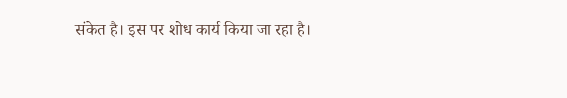संकेत है। इस पर शोध कार्य किया जा रहा है।